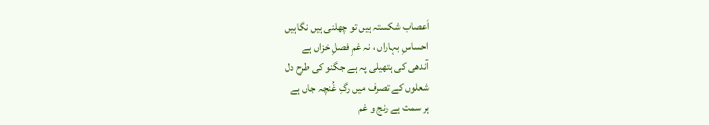اَعصاب شکستہ ہیں تو چھلنی ہیں نگاہیں
احساسِ بہاراں ، نہ غمِ فصلِ خزاں ہے
آندھی کی ہتھیلی پہ ہے جگنو کی طرح دل
شعلوں کے تصرف میں رگِ غُنچہ جاں ہے
ہر سمت ہے رنج و غم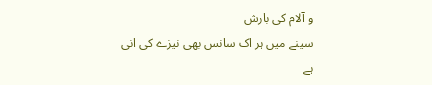و آلام کی بارش
سینے میں ہر اک سانس بھی نیزے کی انی ہے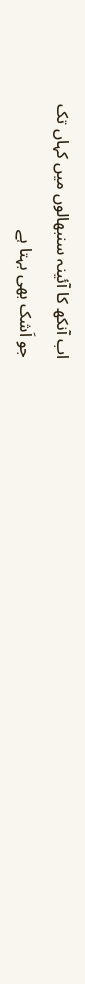اب آنکھ کا آئینہ سنبھالوں میں کہاں تک
جو اَشک بھی بہتا ہے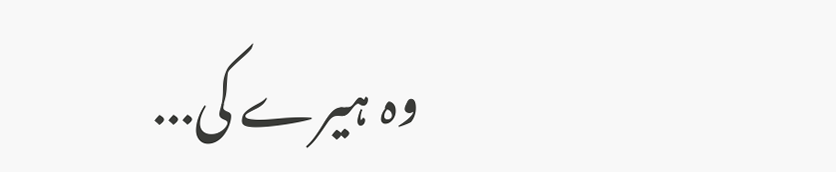وہ ہیرے کی...